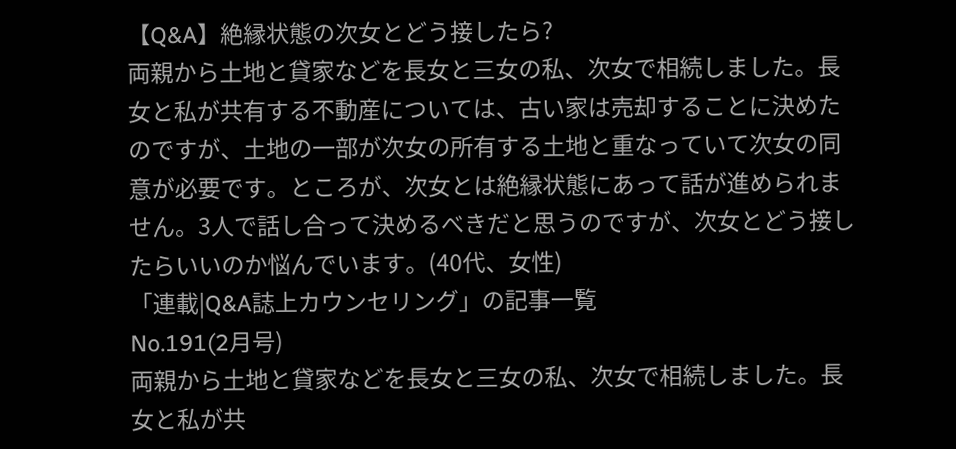【Q&A】絶縁状態の次女とどう接したら?
両親から土地と貸家などを長女と三女の私、次女で相続しました。長女と私が共有する不動産については、古い家は売却することに決めたのですが、土地の一部が次女の所有する土地と重なっていて次女の同意が必要です。ところが、次女とは絶縁状態にあって話が進められません。3人で話し合って決めるべきだと思うのですが、次女とどう接したらいいのか悩んでいます。(40代、女性)
「連載|Q&A誌上カウンセリング」の記事一覧
No.191(2月号)
両親から土地と貸家などを長女と三女の私、次女で相続しました。長女と私が共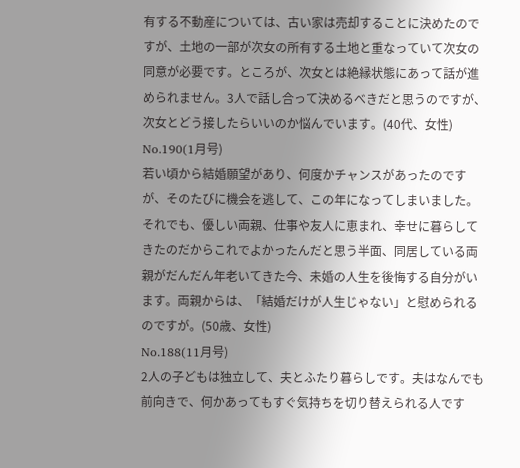有する不動産については、古い家は売却することに決めたのですが、土地の一部が次女の所有する土地と重なっていて次女の同意が必要です。ところが、次女とは絶縁状態にあって話が進められません。3人で話し合って決めるべきだと思うのですが、次女とどう接したらいいのか悩んでいます。(40代、女性)
No.190(1月号)
若い頃から結婚願望があり、何度かチャンスがあったのですが、そのたびに機会を逃して、この年になってしまいました。それでも、優しい両親、仕事や友人に恵まれ、幸せに暮らしてきたのだからこれでよかったんだと思う半面、同居している両親がだんだん年老いてきた今、未婚の人生を後悔する自分がいます。両親からは、「結婚だけが人生じゃない」と慰められるのですが。(50歳、女性)
No.188(11月号)
2人の子どもは独立して、夫とふたり暮らしです。夫はなんでも前向きで、何かあってもすぐ気持ちを切り替えられる人です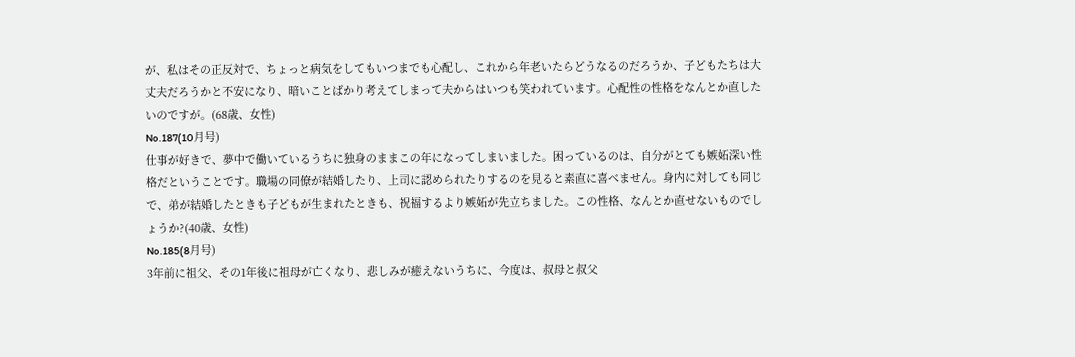が、私はその正反対で、ちょっと病気をしてもいつまでも心配し、これから年老いたらどうなるのだろうか、子どもたちは大丈夫だろうかと不安になり、暗いことばかり考えてしまって夫からはいつも笑われています。心配性の性格をなんとか直したいのですが。(68歳、女性)
No.187(10月号)
仕事が好きで、夢中で働いているうちに独身のままこの年になってしまいました。困っているのは、自分がとても嫉妬深い性格だということです。職場の同僚が結婚したり、上司に認められたりするのを見ると素直に喜べません。身内に対しても同じで、弟が結婚したときも子どもが生まれたときも、祝福するより嫉妬が先立ちました。この性格、なんとか直せないものでしょうか?(40歳、女性)
No.185(8月号)
3年前に祖父、その1年後に祖母が亡くなり、悲しみが癒えないうちに、今度は、叔母と叔父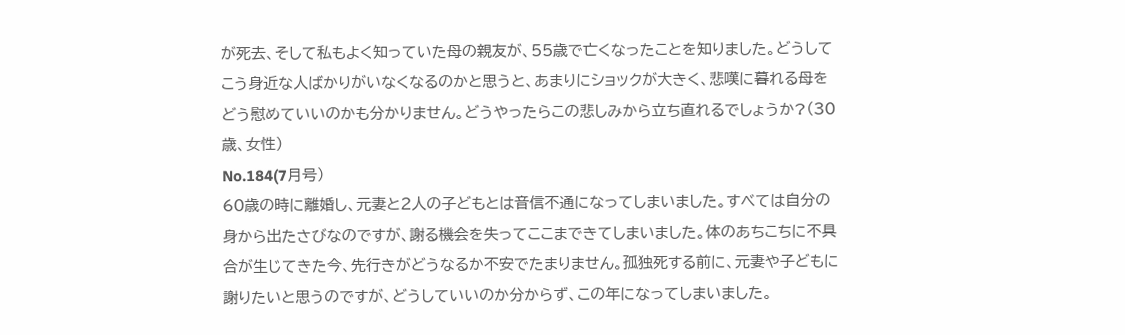が死去、そして私もよく知っていた母の親友が、55歳で亡くなったことを知りました。どうしてこう身近な人ばかりがいなくなるのかと思うと、あまりにショックが大きく、悲嘆に暮れる母をどう慰めていいのかも分かりません。どうやったらこの悲しみから立ち直れるでしょうか?(30歳、女性)
No.184(7月号)
60歳の時に離婚し、元妻と2人の子どもとは音信不通になってしまいました。すべては自分の身から出たさびなのですが、謝る機会を失ってここまできてしまいました。体のあちこちに不具合が生じてきた今、先行きがどうなるか不安でたまりません。孤独死する前に、元妻や子どもに謝りたいと思うのですが、どうしていいのか分からず、この年になってしまいました。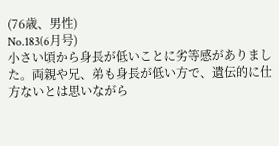(76歳、男性)
No.183(6月号)
小さい頃から身長が低いことに劣等感がありました。両親や兄、弟も身長が低い方で、遺伝的に仕方ないとは思いながら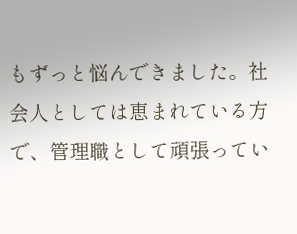もずっと悩んできました。社会人としては恵まれている方で、管理職として頑張ってい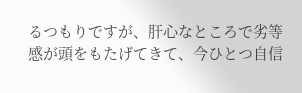るつもりですが、肝心なところで劣等感が頭をもたげてきて、今ひとつ自信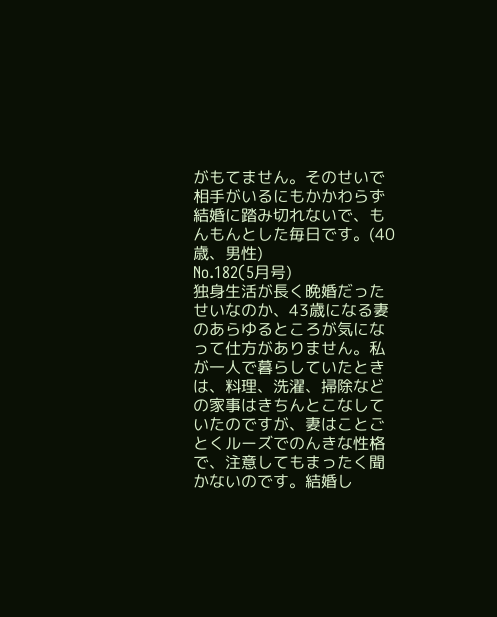がもてません。そのせいで相手がいるにもかかわらず結婚に踏み切れないで、もんもんとした毎日です。(40歳、男性)
No.182(5月号)
独身生活が長く晩婚だったせいなのか、43歳になる妻のあらゆるところが気になって仕方がありません。私が一人で暮らしていたときは、料理、洗濯、掃除などの家事はきちんとこなしていたのですが、妻はことごとくルーズでのんきな性格で、注意してもまったく聞かないのです。結婚し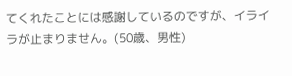てくれたことには感謝しているのですが、イライラが止まりません。(50歳、男性)